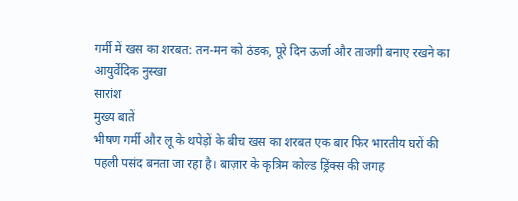गर्मी में खस का शरबत: तन-मन को ठंडक, पूरे दिन ऊर्जा और ताजगी बनाए रखने का आयुर्वेदिक नुस्खा
सारांश
मुख्य बातें
भीषण गर्मी और लू के थपेड़ों के बीच खस का शरबत एक बार फिर भारतीय घरों की पहली पसंद बनता जा रहा है। बाज़ार के कृत्रिम कोल्ड ड्रिंक्स की जगह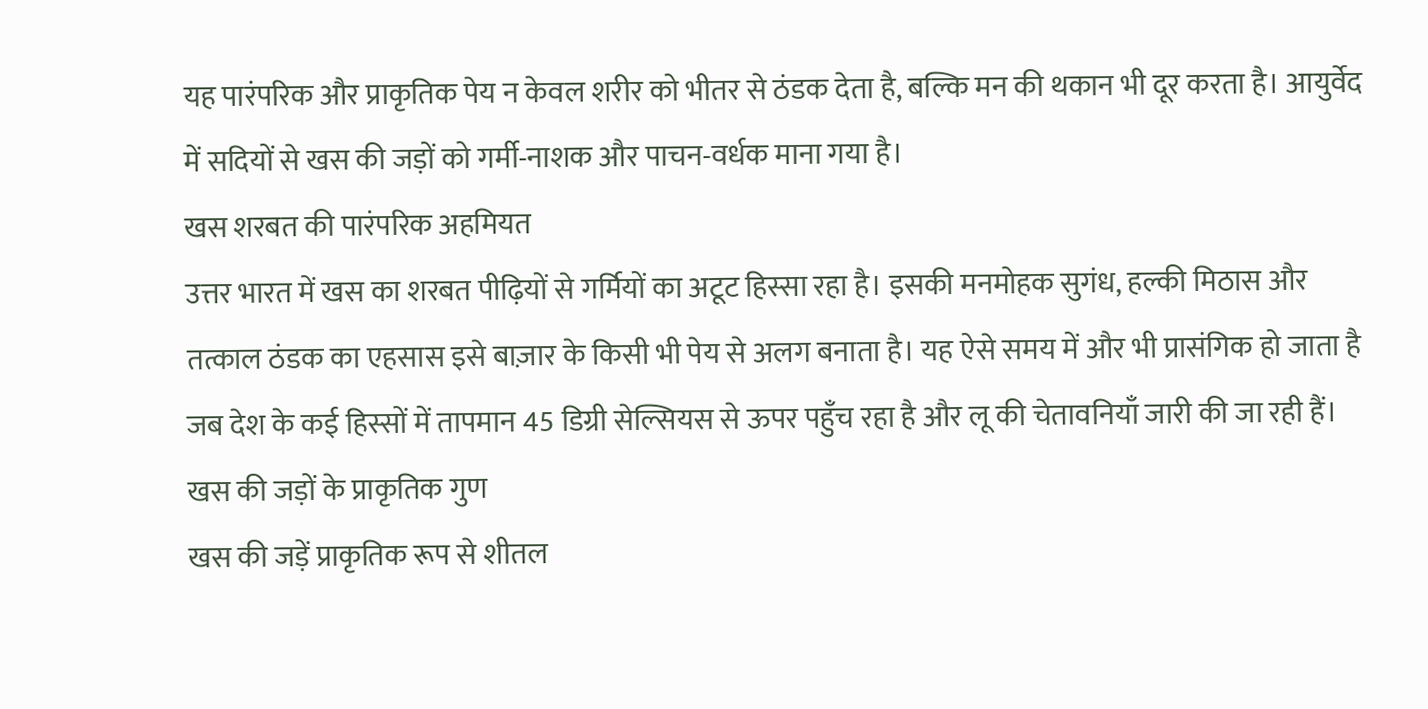यह पारंपरिक और प्राकृतिक पेय न केवल शरीर को भीतर से ठंडक देता है, बल्कि मन की थकान भी दूर करता है। आयुर्वेद में सदियों से खस की जड़ों को गर्मी-नाशक और पाचन-वर्धक माना गया है।
खस शरबत की पारंपरिक अहमियत
उत्तर भारत में खस का शरबत पीढ़ियों से गर्मियों का अटूट हिस्सा रहा है। इसकी मनमोहक सुगंध, हल्की मिठास और तत्काल ठंडक का एहसास इसे बाज़ार के किसी भी पेय से अलग बनाता है। यह ऐसे समय में और भी प्रासंगिक हो जाता है जब देश के कई हिस्सों में तापमान 45 डिग्री सेल्सियस से ऊपर पहुँच रहा है और लू की चेतावनियाँ जारी की जा रही हैं।
खस की जड़ों के प्राकृतिक गुण
खस की जड़ें प्राकृतिक रूप से शीतल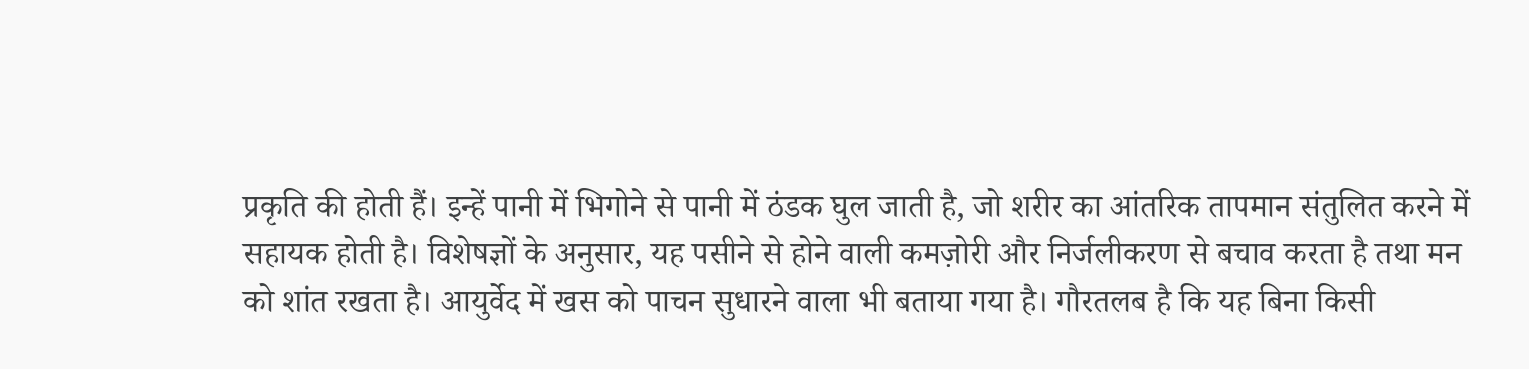प्रकृति की होती हैं। इन्हें पानी में भिगोने से पानी में ठंडक घुल जाती है, जो शरीर का आंतरिक तापमान संतुलित करने में सहायक होती है। विशेषज्ञों के अनुसार, यह पसीने से होने वाली कमज़ोरी और निर्जलीकरण से बचाव करता है तथा मन को शांत रखता है। आयुर्वेद में खस को पाचन सुधारने वाला भी बताया गया है। गौरतलब है कि यह बिना किसी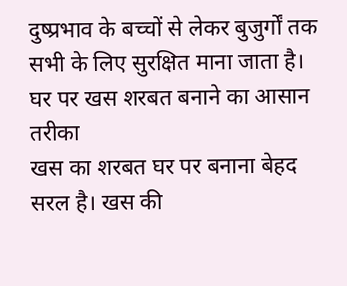दुष्प्रभाव के बच्चों से लेकर बुजुर्गों तक सभी के लिए सुरक्षित माना जाता है।
घर पर खस शरबत बनाने का आसान तरीका
खस का शरबत घर पर बनाना बेहद सरल है। खस की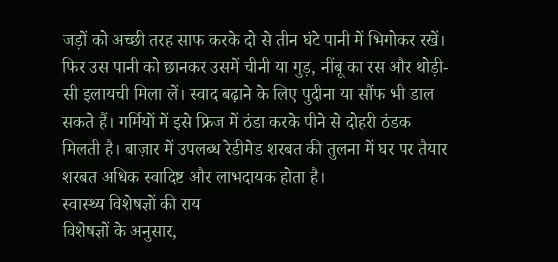जड़ों को अच्छी तरह साफ करके दो से तीन घंटे पानी में भिगोकर रखें। फिर उस पानी को छानकर उसमें चीनी या गुड़, नींबू का रस और थोड़ी-सी इलायची मिला लें। स्वाद बढ़ाने के लिए पुदीना या सौंफ भी डाल सकते हैं। गर्मियों में इसे फ्रिज में ठंडा करके पीने से दोहरी ठंडक मिलती है। बाज़ार में उपलब्ध रेडीमेड शरबत की तुलना में घर पर तैयार शरबत अधिक स्वादिष्ट और लाभदायक होता है।
स्वास्थ्य विशेषज्ञों की राय
विशेषज्ञों के अनुसार,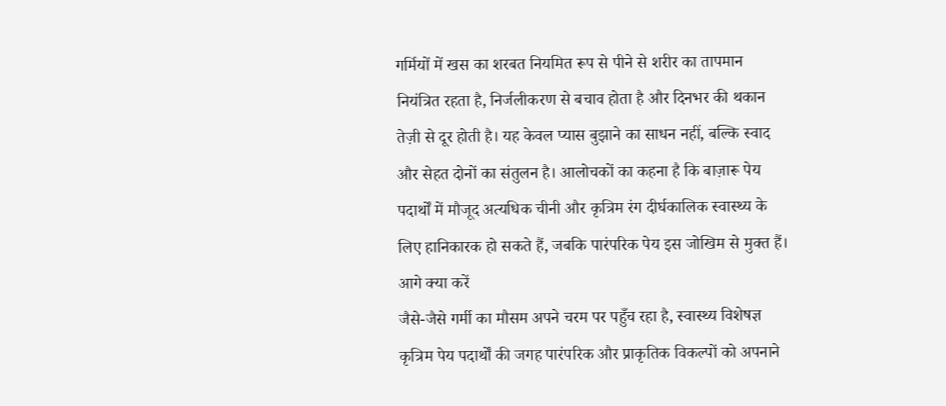गर्मियों में खस का शरबत नियमित रूप से पीने से शरीर का तापमान नियंत्रित रहता है, निर्जलीकरण से बचाव होता है और दिनभर की थकान तेज़ी से दूर होती है। यह केवल प्यास बुझाने का साधन नहीं, बल्कि स्वाद और सेहत दोनों का संतुलन है। आलोचकों का कहना है कि बाज़ारू पेय पदार्थों में मौजूद अत्यधिक चीनी और कृत्रिम रंग दीर्घकालिक स्वास्थ्य के लिए हानिकारक हो सकते हैं, जबकि पारंपरिक पेय इस जोखिम से मुक्त हैं।
आगे क्या करें
जैसे-जैसे गर्मी का मौसम अपने चरम पर पहुँच रहा है, स्वास्थ्य विशेषज्ञ कृत्रिम पेय पदार्थों की जगह पारंपरिक और प्राकृतिक विकल्पों को अपनाने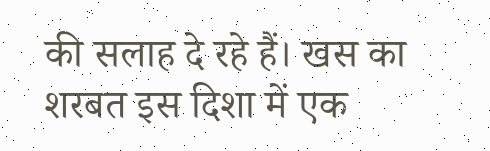की सलाह दे रहे हैं। खस का शरबत इस दिशा में एक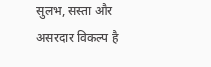सुलभ, सस्ता और असरदार विकल्प है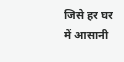जिसे हर घर में आसानी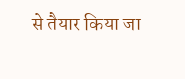से तैयार किया जा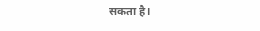सकता है।